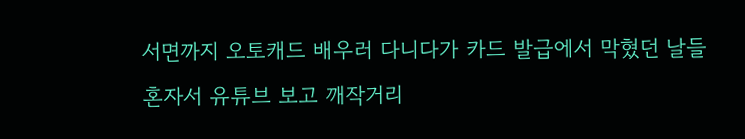서면까지 오토캐드 배우러 다니다가 카드 발급에서 막혔던 날들
혼자서 유튜브 보고 깨작거리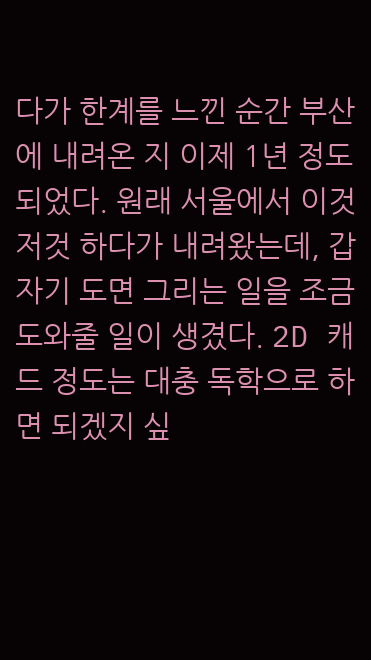다가 한계를 느낀 순간 부산에 내려온 지 이제 1년 정도 되었다. 원래 서울에서 이것저것 하다가 내려왔는데, 갑자기 도면 그리는 일을 조금 도와줄 일이 생겼다. 2D 캐드 정도는 대충 독학으로 하면 되겠지 싶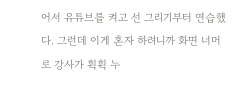어서 유튜브를 켜고 선 그리기부터 연습했다. 그런데 이게 혼자 하려니까 화면 너머로 강사가 휙휙 누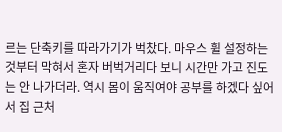르는 단축키를 따라가기가 벅찼다. 마우스 휠 설정하는 것부터 막혀서 혼자 버벅거리다 보니 시간만 가고 진도는 안 나가더라. 역시 몸이 움직여야 공부를 하겠다 싶어서 집 근처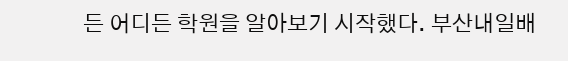든 어디든 학원을 알아보기 시작했다. 부산내일배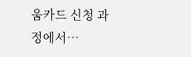움카드 신청 과정에서…